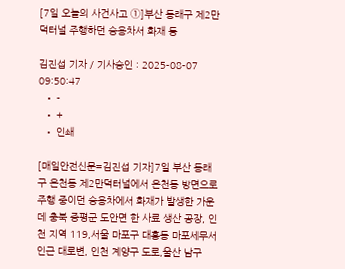[7일 오늘의 사건사고 ①]부산 동래구 제2만덕터널 주행하던 승용차서 화재 등

김진섭 기자 / 기사승인 : 2025-08-07 09:50:47
  • -
  • +
  • 인쇄

[매일안전신문=김진섭 기자]7일 부산 동래구 온천동 제2만덕터널에서 온천동 방면으로 주행 중이던 승용차에서 화재가 발생한 가운데 충북 증평군 도안면 한 사료 생산 공장, 인천 지역 119,서울 마포구 대흥동 마포세무서 인근 대로변, 인천 계양구 도로,울산 남구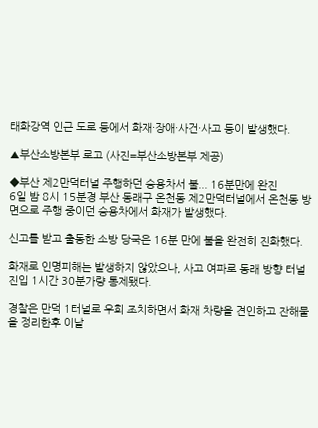태화강역 인근 도로 등에서 화재·장애·사건·사고 등이 발생했다.

▲부산소방본부 로고 (사진=부산소방본부 제공)

◆부산 제2만덕터널 주행하던 승용차서 불... 16분만에 완진
6일 밤 8시 15분경 부산 동래구 온천동 제2만덕터널에서 온천동 방면으로 주행 중이던 승용차에서 화재가 발생했다.

신고를 받고 출동한 소방 당국은 16분 만에 불을 완전히 진화했다.

화재로 인명피해는 발생하지 않았으나, 사고 여파로 동래 방향 터널 진입 1시간 30분가량 통제됐다.

경찰은 만덕 1터널로 우회 조치하면서 화재 차량을 견인하고 잔해물을 정리한후 이날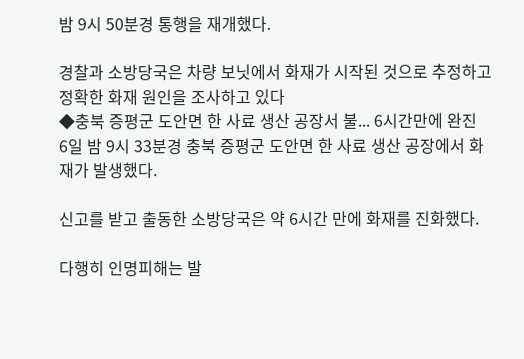밤 9시 50분경 통행을 재개했다.

경찰과 소방당국은 차량 보닛에서 화재가 시작된 것으로 추정하고 정확한 화재 원인을 조사하고 있다
◆충북 증평군 도안면 한 사료 생산 공장서 불... 6시간만에 완진
6일 밤 9시 33분경 충북 증평군 도안면 한 사료 생산 공장에서 화재가 발생했다.

신고를 받고 출동한 소방당국은 약 6시간 만에 화재를 진화했다.

다행히 인명피해는 발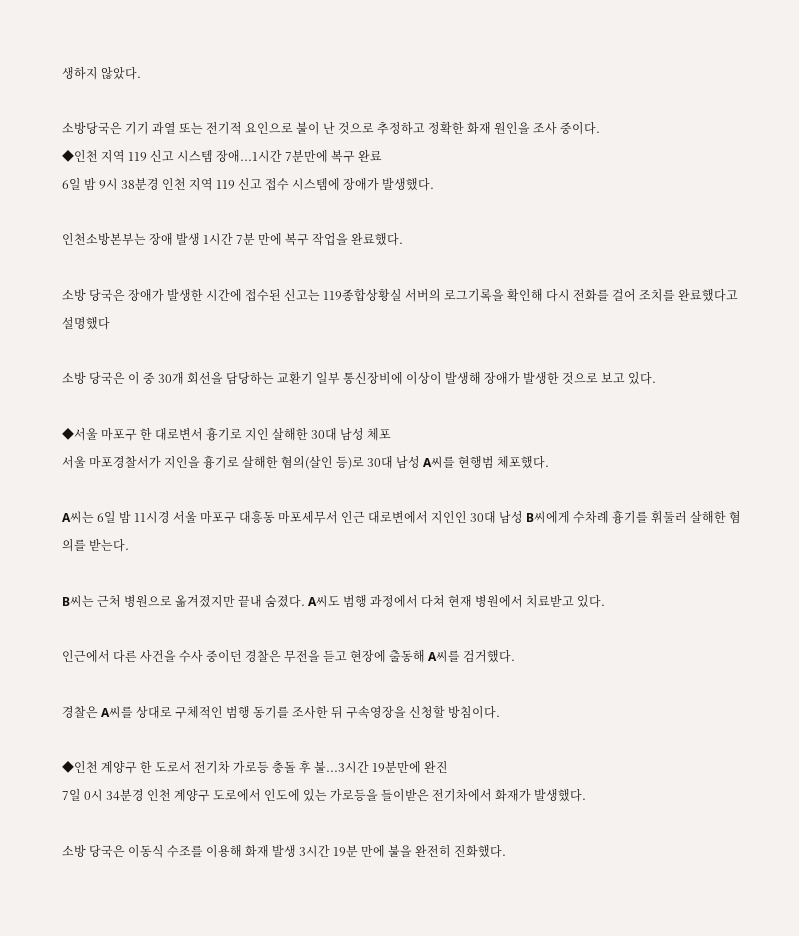생하지 않았다.

소방당국은 기기 과열 또는 전기적 요인으로 불이 난 것으로 추정하고 정확한 화재 원인을 조사 중이다.
◆인천 지역 119 신고 시스템 장애...1시간 7분만에 복구 완료
6일 밤 9시 38분경 인천 지역 119 신고 접수 시스템에 장애가 발생했다.

인천소방본부는 장애 발생 1시간 7분 만에 복구 작업을 완료했다.

소방 당국은 장애가 발생한 시간에 접수된 신고는 119종합상황실 서버의 로그기록을 확인해 다시 전화를 걸어 조치를 완료했다고 설명했다

소방 당국은 이 중 30개 회선을 담당하는 교환기 일부 통신장비에 이상이 발생해 장애가 발생한 것으로 보고 있다.

◆서울 마포구 한 대로변서 흉기로 지인 살해한 30대 남성 체포
서울 마포경찰서가 지인을 흉기로 살해한 혐의(살인 등)로 30대 남성 A씨를 현행범 체포했다.

A씨는 6일 밤 11시경 서울 마포구 대흥동 마포세무서 인근 대로변에서 지인인 30대 남성 B씨에게 수차례 흉기를 휘둘러 살해한 혐의를 받는다.

B씨는 근처 병원으로 옮겨졌지만 끝내 숨졌다. A씨도 범행 과정에서 다쳐 현재 병원에서 치료받고 있다.

인근에서 다른 사건을 수사 중이던 경찰은 무전을 듣고 현장에 출동해 A씨를 검거했다.

경찰은 A씨를 상대로 구체적인 범행 동기를 조사한 뒤 구속영장을 신청할 방침이다.

◆인천 계양구 한 도로서 전기차 가로등 충돌 후 불...3시간 19분만에 완진
7일 0시 34분경 인천 계양구 도로에서 인도에 있는 가로등을 들이받은 전기차에서 화재가 발생했다.

소방 당국은 이동식 수조를 이용해 화재 발생 3시간 19분 만에 불을 완전히 진화했다.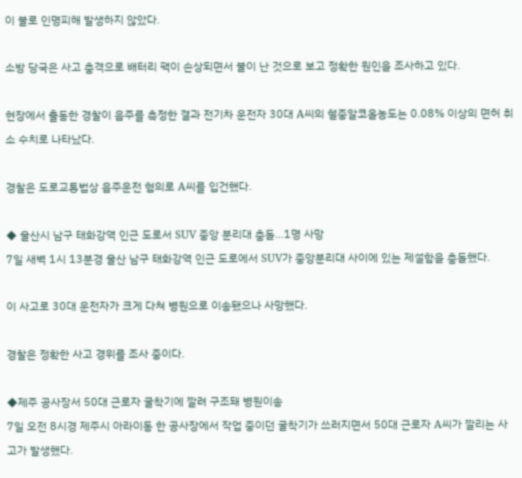이 불로 인명피해 발생하지 않았다.

소방 당국은 사고 충격으로 배터리 팩이 손상되면서 불이 난 것으로 보고 정확한 원인을 조사하고 있다.

현장에서 출동한 경찰이 음주를 측정한 결과 전기차 운전자 30대 A씨의 혈중알코올농도는 0.08% 이상의 면허 취소 수치로 나타났다.

경찰은 도로교통법상 음주운전 혐의로 A씨를 입건했다.

◆ 울산시 남구 태화강역 인근 도로서 SUV 중앙 분리대 충돌...1명 사망
7일 새벽 1시 13분경 울산 남구 태화강역 인근 도로에서 SUV가 중앙분리대 사이에 있는 제설함을 충돌했다.

이 사고로 30대 운전자가 크게 다쳐 병원으로 이송됐으나 사망했다.

경찰은 정확한 사고 경위를 조사 중이다.

◆제주 공사장서 50대 근로자 굴착기에 깔려 구조돼 병원이송
7일 오전 8시경 제주시 아라이동 한 공사장에서 작업 중이던 굴착기가 쓰러지면서 50대 근로자 A씨가 깔리는 사고가 발생했다.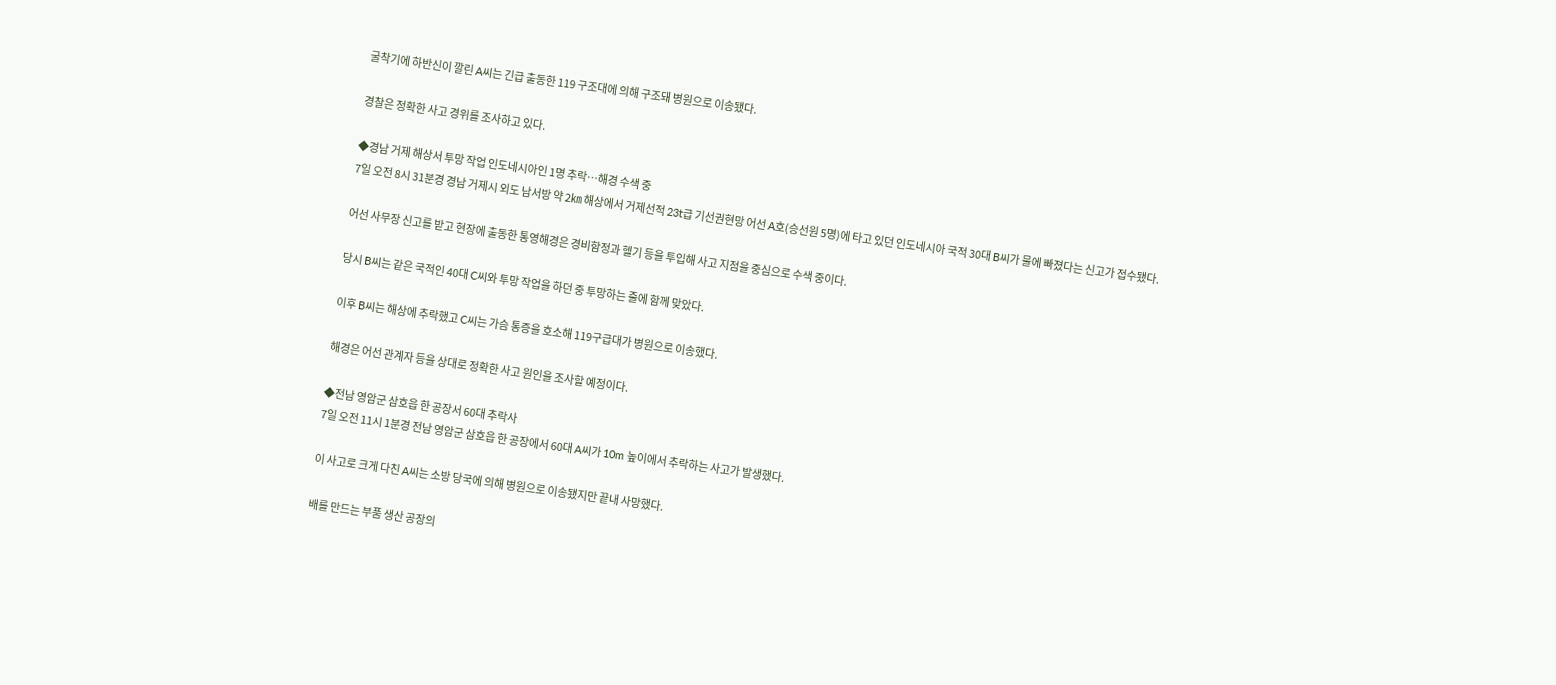굴착기에 하반신이 깔린 A씨는 긴급 출동한 119 구조대에 의해 구조돼 병원으로 이송됐다.

경찰은 정확한 사고 경위를 조사하고 있다.

◆경남 거제 해상서 투망 작업 인도네시아인 1명 추락…해경 수색 중
7일 오전 8시 31분경 경남 거제시 외도 남서방 약 2㎞ 해상에서 거제선적 23t급 기선권현망 어선 A호(승선원 5명)에 타고 있던 인도네시아 국적 30대 B씨가 물에 빠졌다는 신고가 접수됐다.

어선 사무장 신고를 받고 현장에 출동한 통영해경은 경비함정과 헬기 등을 투입해 사고 지점을 중심으로 수색 중이다.

당시 B씨는 같은 국적인 40대 C씨와 투망 작업을 하던 중 투망하는 줄에 함께 맞았다.

이후 B씨는 해상에 추락했고 C씨는 가슴 통증을 호소해 119구급대가 병원으로 이송했다.

해경은 어선 관계자 등을 상대로 정확한 사고 원인을 조사할 예정이다.

◆전남 영암군 삼호읍 한 공장서 60대 추락사
7일 오전 11시 1분경 전남 영암군 삼호읍 한 공장에서 60대 A씨가 10m 높이에서 추락하는 사고가 발생했다.

이 사고로 크게 다친 A씨는 소방 당국에 의해 병원으로 이송됐지만 끝내 사망했다.

배를 만드는 부품 생산 공장의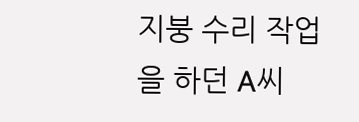지붕 수리 작업을 하던 A씨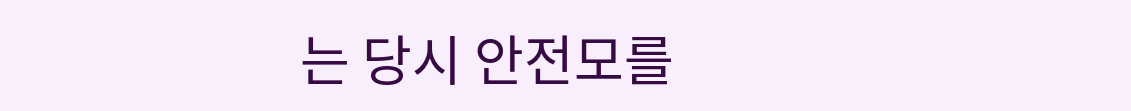는 당시 안전모를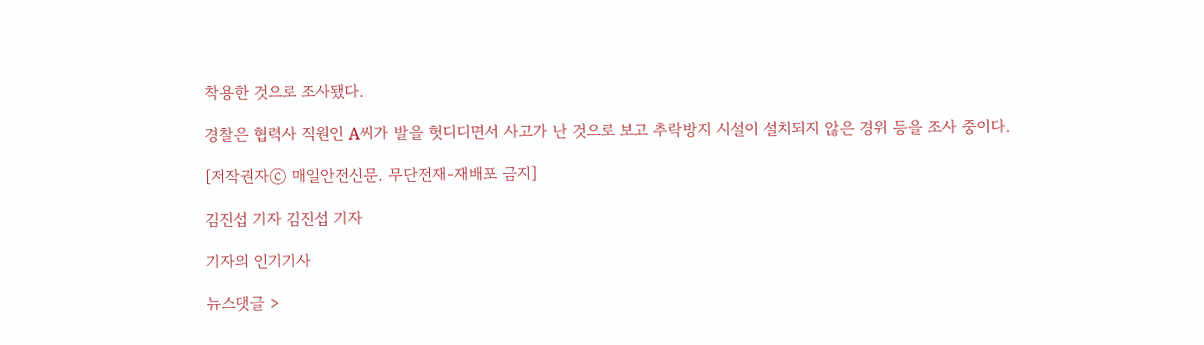착용한 것으로 조사됐다.

경찰은 협력사 직원인 A씨가 발을 헛디디면서 사고가 난 것으로 보고 추락방지 시설이 설치되지 않은 경위 등을 조사 중이다.

[저작권자ⓒ 매일안전신문. 무단전재-재배포 금지]

김진섭 기자 김진섭 기자

기자의 인기기사

뉴스댓글 >